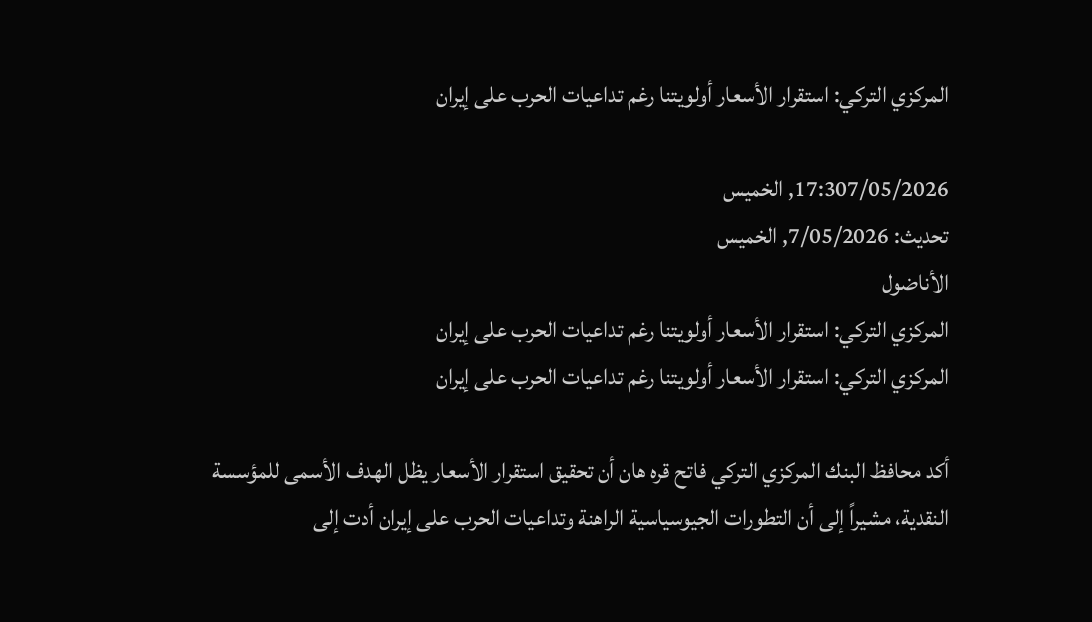المركزي التركي: استقرار الأسعار أولويتنا رغم تداعيات الحرب على إيران

17:307/05/2026, الخميس
تحديث: 7/05/2026, الخميس
الأناضول
المركزي التركي: استقرار الأسعار أولويتنا رغم تداعيات الحرب على إيران
المركزي التركي: استقرار الأسعار أولويتنا رغم تداعيات الحرب على إيران

أكد محافظ البنك المركزي التركي فاتح قره هان أن تحقيق استقرار الأسعار يظل الهدف الأسمى للمؤسسة النقدية، مشيراً إلى أن التطورات الجيوسياسية الراهنة وتداعيات الحرب على إيران أدت إلى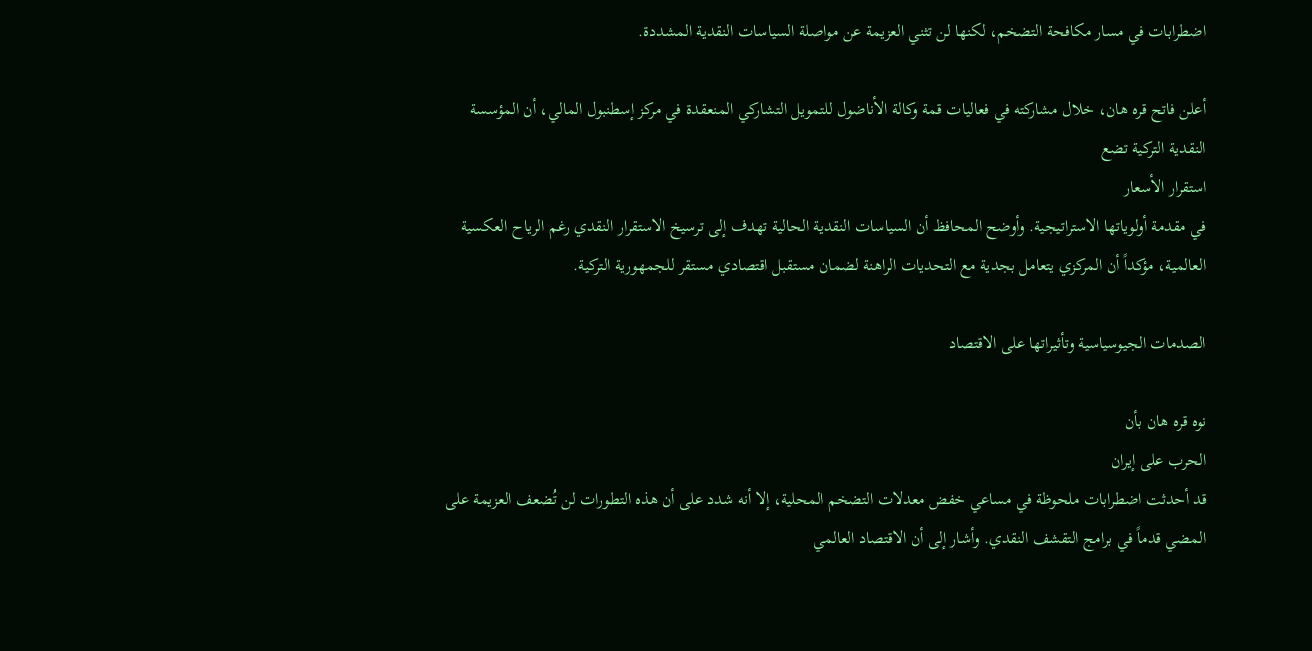اضطرابات في مسار مكافحة التضخم، لكنها لن تثني العزيمة عن مواصلة السياسات النقدية المشددة.

أعلن فاتح قره هان، خلال مشاركته في فعاليات قمة وكالة الأناضول للتمويل التشاركي المنعقدة في مركز إسطنبول المالي، أن المؤسسة النقدية التركية تضع
استقرار الأسعار
في مقدمة أولوياتها الاستراتيجية. وأوضح المحافظ أن السياسات النقدية الحالية تهدف إلى ترسيخ الاستقرار النقدي رغم الرياح العكسية العالمية، مؤكداً أن المركزي يتعامل بجدية مع التحديات الراهنة لضمان مستقبل اقتصادي مستقر للجمهورية التركية.

الصدمات الجيوسياسية وتأثيراتها على الاقتصاد

نوه قره هان بأن
الحرب على إيران
قد أحدثت اضطرابات ملحوظة في مساعي خفض معدلات التضخم المحلية، إلا أنه شدد على أن هذه التطورات لن تُضعف العزيمة على المضي قدماً في برامج التقشف النقدي. وأشار إلى أن الاقتصاد العالمي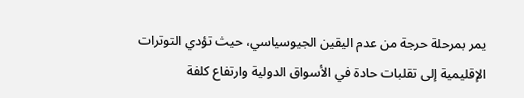يمر بمرحلة حرجة من عدم اليقين الجيوسياسي، حيث تؤدي التوترات الإقليمية إلى تقلبات حادة في الأسواق الدولية وارتفاع كلفة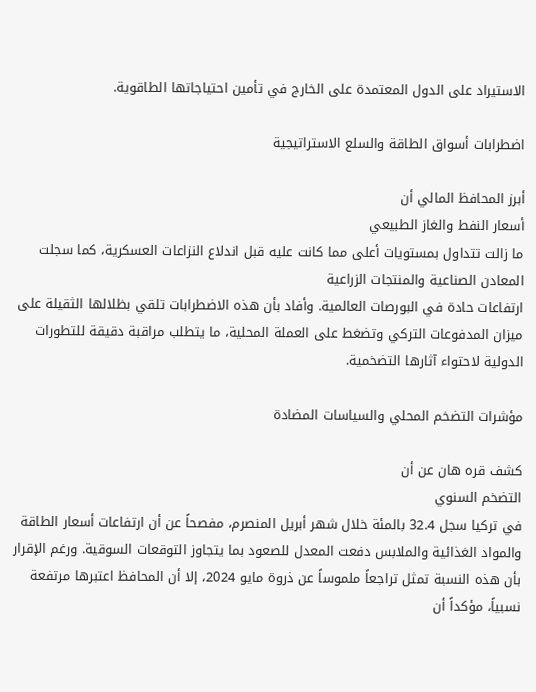الاستيراد على الدول المعتمدة على الخارج في تأمين احتياجاتها الطاقوية.

اضطرابات أسواق الطاقة والسلع الاستراتيجية

أبرز المحافظ المالي أن
أسعار النفط والغاز الطبيعي
ما زالت تتداول بمستويات أعلى مما كانت عليه قبل اندلاع النزاعات العسكرية، كما سجلت
المعادن الصناعية والمنتجات الزراعية
ارتفاعات حادة في البورصات العالمية. وأفاد بأن هذه الاضطرابات تلقي بظلالها الثقيلة على ميزان المدفوعات التركي وتضغط على العملة المحلية، ما يتطلب مراقبة دقيقة للتطورات الدولية لاحتواء آثارها التضخمية.

مؤشرات التضخم المحلي والسياسات المضادة

كشف قره هان عن أن
التضخم السنوي
في تركيا سجل 32.4 بالمئة خلال شهر أبريل المنصرم، مفصحاً عن أن ارتفاعات أسعار الطاقة والمواد الغذائية والملابس دفعت المعدل للصعود بما يتجاوز التوقعات السوقية. ورغم الإقرار بأن هذه النسبة تمثل تراجعاً ملموساً عن ذروة مايو 2024، إلا أن المحافظ اعتبرها مرتفعة نسبياً، مؤكداً أن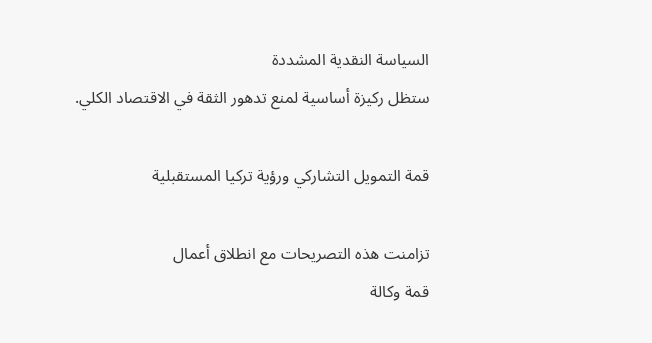السياسة النقدية المشددة
ستظل ركيزة أساسية لمنع تدهور الثقة في الاقتصاد الكلي.

قمة التمويل التشاركي ورؤية تركيا المستقبلية

تزامنت هذه التصريحات مع انطلاق أعمال
قمة وكالة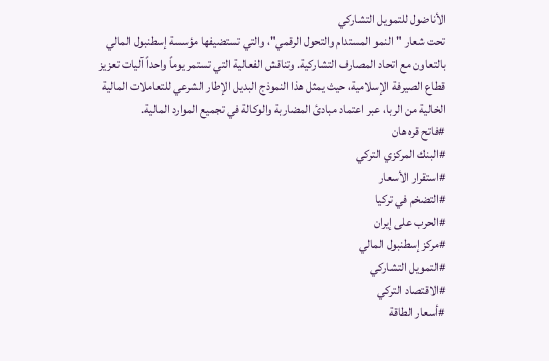الأناضول للتمويل التشاركي
تحت شعار "النمو المستدام والتحول الرقمي"، والتي تستضيفها مؤسسة إسطنبول المالي بالتعاون مع اتحاد المصارف التشاركية. وتناقش الفعالية التي تستمر يوماً واحداً آليات تعزيز قطاع الصيرفة الإسلامية، حيث يمثل هذا النموذج البديل الإطار الشرعي للتعاملات المالية الخالية من الربا، عبر اعتماد مبادئ المضاربة والوكالة في تجميع الموارد المالية.
#فاتح قره هان
#البنك المركزي التركي
#استقرار الأسعار
#التضخم في تركيا
#الحرب على إيران
#مركز إسطنبول المالي
#التمويل التشاركي
#الاقتصاد التركي
#أسعار الطاقة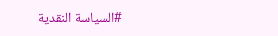#السياسة النقدية